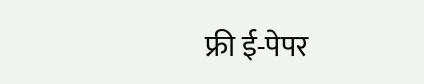फ्री ई-पेपर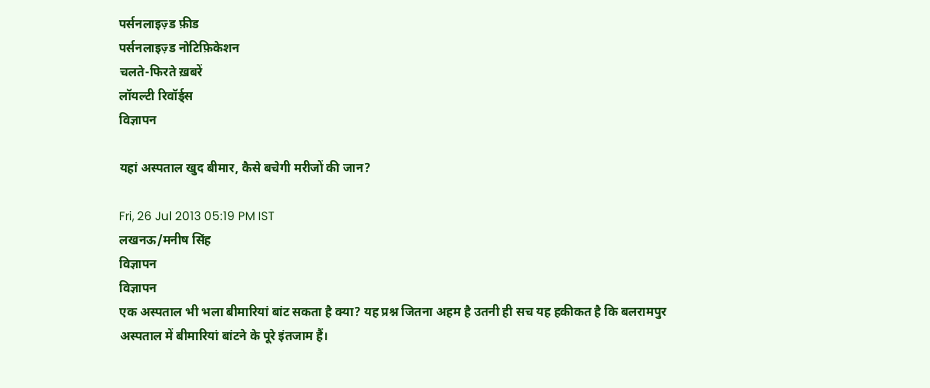पर्सनलाइज़्ड फ़ीड
पर्सनलाइज़्ड नोटिफ़िकेशन
चलते-फिरते ख़बरें
लॉयल्टी रिवॉर्ड्स
विज्ञापन

यहां अस्पताल खुद बीमार, कैसे बचेगी मरीजों की जान?

Fri, 26 Jul 2013 05:19 PM IST
लखनऊ/मनीष सिंह
विज्ञापन
विज्ञापन
एक अस्पताल भी भला बीमारियां बांट सकता है क्या? यह प्रश्न जितना अहम है उतनी ही सच यह हकीकत है कि बलरामपुर अस्पताल में बीमारियां बांटने के पूरे इंतजाम हैं।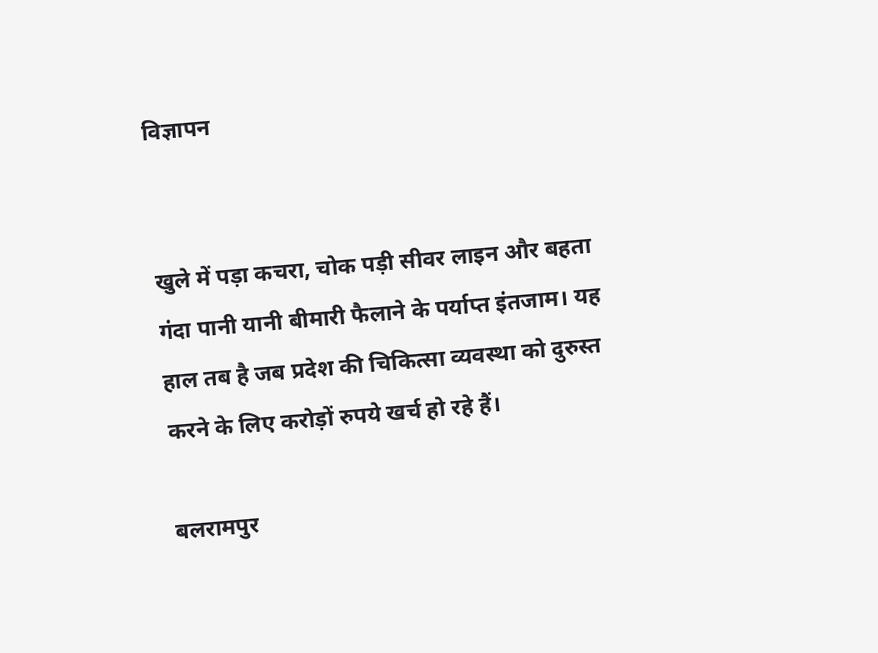विज्ञापन


खुले में पड़ा कचरा, चोक पड़ी सीवर लाइन और बहता गंदा पानी यानी बीमारी फैलाने के पर्याप्त इंतजाम। यह हाल तब है जब प्रदेश की चिकित्सा व्यवस्था को दुरुस्त करने के लिए करोड़ों रुपये खर्च हो रहे हैं।

बलरामपुर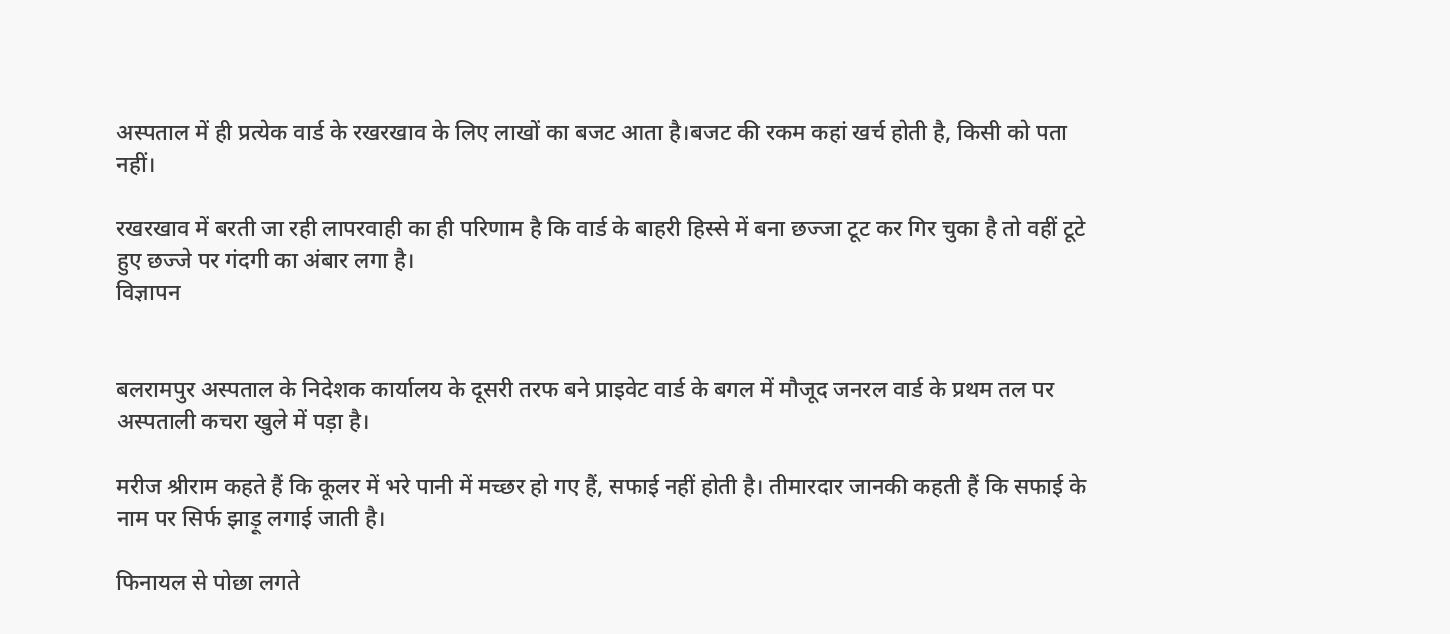अस्पताल में ही प्रत्येक वार्ड के रखरखाव के लिए लाखों का बजट आता है।बजट की रकम कहां खर्च होती है, किसी को पता नहीं।

रखरखाव में बरती जा रही लापरवाही का ही परिणाम है कि वार्ड के बाहरी हिस्से में बना छज्जा टूट कर गिर चुका है तो वहीं टूटे हुए छज्जे पर गंदगी का अंबार लगा है।
विज्ञापन


बलरामपुर अस्पताल के निदेशक कार्यालय के दूसरी तरफ बने प्राइवेट वार्ड के बगल में मौजूद जनरल वार्ड के प्रथम तल पर अस्पताली कचरा खुले में पड़ा है।

मरीज श्रीराम कहते हैं कि कूलर में भरे पानी में मच्छर हो गए हैं, सफाई नहीं होती है। तीमारदार जानकी कहती हैं कि सफाई के नाम पर सिर्फ झाड़ू लगाई जाती है।

फिनायल से पोछा लगते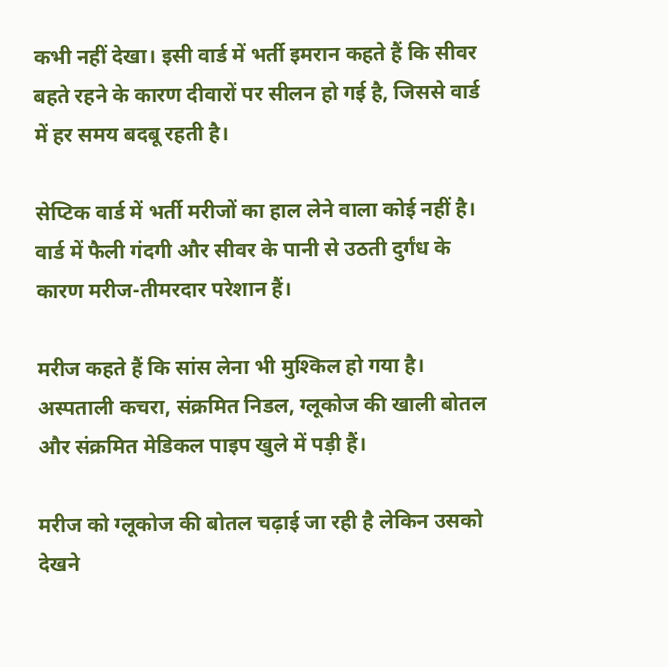कभी नहीं देखा। इसी वार्ड में भर्ती इमरान कहते हैं कि सीवर बहते रहने के कारण दीवारों पर सीलन हो गई है, जिससे वार्ड में हर समय बदबू रहती है।

सेप्टिक वार्ड में भर्ती मरीजों का हाल लेने वाला कोई नहीं है। वार्ड में फैली गंदगी और सीवर के पानी से उठती दुर्गंध के कारण मरीज-तीमरदार परेशान हैं।

मरीज कहते हैं कि सांस लेना भी मुश्किल हो गया है। अस्पताली कचरा, संक्रमित निडल, ग्लूकोज की खाली बोतल और संक्रमित मेडिकल पाइप खुले में पड़ी हैं।

मरीज को ग्लूकोज की बोतल चढ़ाई जा रही है लेकिन उसको देखने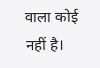वाला कोई नहीं है।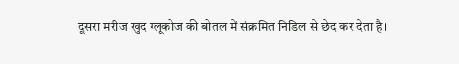दूसरा मरीज खुद ग्लूकोज की बोतल में संक्रमित निडिल से छेद कर देता है।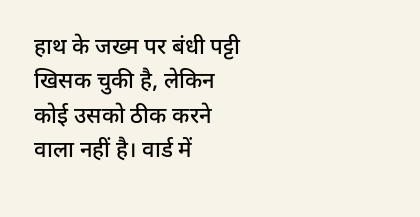हाथ के जख्म पर बंधी पट्टी खिसक चुकी है, लेकिन कोई उसको ठीक करने वाला नहीं है। वार्ड में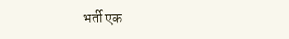भर्ती एक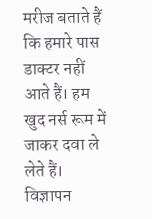मरीज बताते हैं कि हमारे पास डाक्टर नहीं आते हैं। हम खुद नर्स रूम में जाकर दवा ले लेते हैं।
विज्ञापन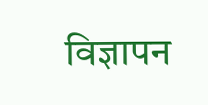विज्ञापन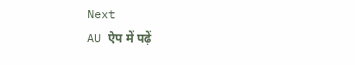Next
AU ऐप में पढ़ें